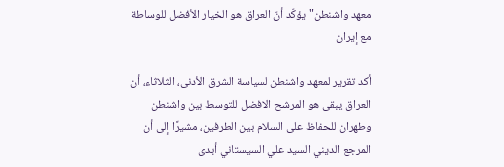معهد واشنطن" يؤكّد أنّ العراق هو الخيار الأفضل للوساطة مع إيران

أكد تقرير لمعهد واشنطن لسياسة الشرق الأدنى، الثلاثاء، أن العراق يبقى هو المرشح الافضل للتوسط بين واشنطن وطهران للحفاظ على السلام بين الطرفين، مشيرًا إلى أن المرجع الديني السيد علي السيستاني أبدى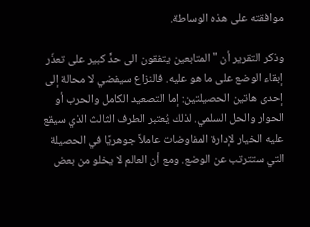موافقته على هذه الوساطة.

وذكر التقرير أن "المتابعين يتفقون الى حدٍّ كبير على تعذّر إبقاء الوضع على ما هو عليه. فالنزاع سيفضي لا محالة إلى إحدى هاتين الحصيلتين: إما التصعيد الكامل والحرب أو الحوار والحل السلمي. لذلك يُعتبر الطرف الثالث الذي سيقع عليه الخيار لإدارة المفاوضات عاملاً جوهريًا في الحصيلة التي ستترتب عن الوضع. ومع أن العالم لا يخلو من بعض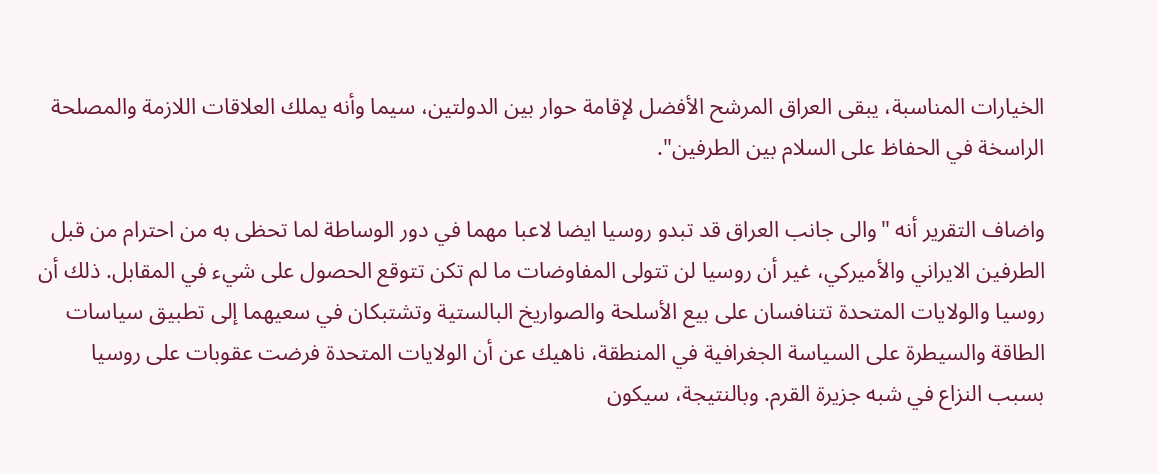الخيارات المناسبة، يبقى العراق المرشح الأفضل لإقامة حوار بين الدولتين، سيما وأنه يملك العلاقات اللازمة والمصلحة الراسخة في الحفاظ على السلام بين الطرفين".

واضاف التقرير أنه "والى جانب العراق قد تبدو روسيا ايضا لاعبا مهما في دور الوساطة لما تحظى به من احترام من قبل الطرفين الايراني والأميركي، غير أن روسيا لن تتولى المفاوضات ما لم تكن تتوقع الحصول على شيء في المقابل. ذلك أن روسيا والولايات المتحدة تتنافسان على بيع الأسلحة والصواريخ البالستية وتشتبكان في سعيهما إلى تطبيق سياسات الطاقة والسيطرة على السياسة الجغرافية في المنطقة، ناهيك عن أن الولايات المتحدة فرضت عقوبات على روسيا بسبب النزاع في شبه جزيرة القرم. وبالنتيجة، سيكون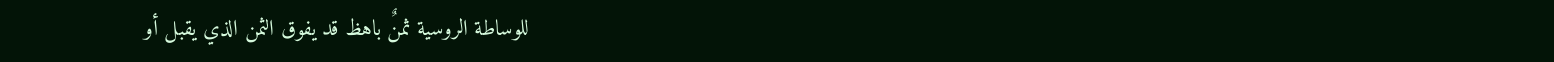للوساطة الروسية ثمنٌ باهظ قد يفوق الثمن الذي يقبل أو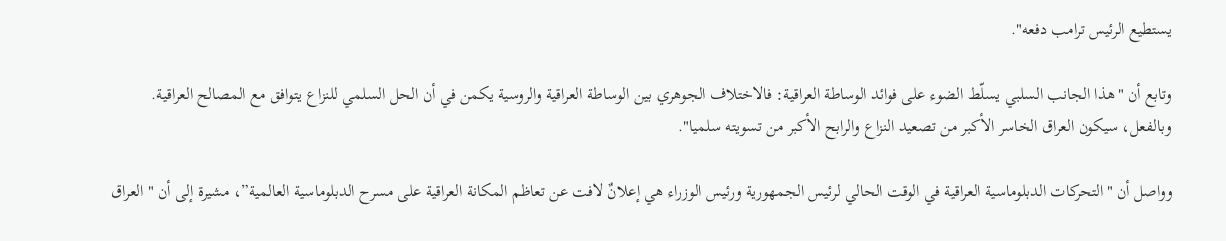يستطيع الرئيس ترامب دفعه".

وتابع أن "هذا الجانب السلبي يسلّط الضوء على فوائد الوساطة العراقية: فالاختلاف الجوهري بين الوساطة العراقية والروسية يكمن في أن الحل السلمي للنزاع يتوافق مع المصالح العراقية. وبالفعل، سيكون العراق الخاسر الأكبر من تصعيد النزاع والرابح الأكبر من تسويته سلميا".

وواصل أن "التحركات الدبلوماسية العراقية في الوقت الحالي لرئيس الجمهورية ورئيس الوزراء هي إعلانٌ لافت عن تعاظم المكانة العراقية على مسرح الدبلوماسية العالمية”، مشيرة إلى أن " العراق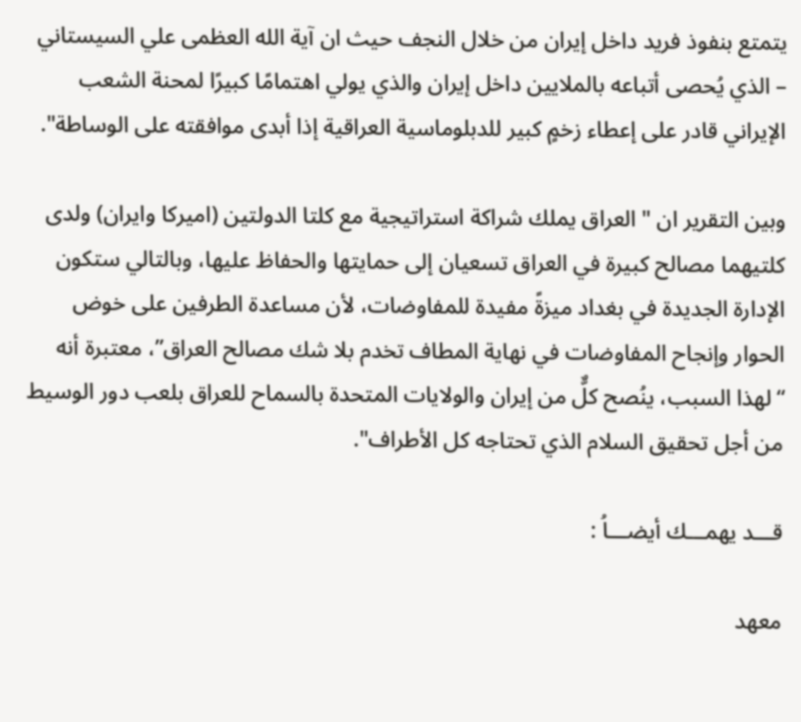يتمتع بنفوذ فريد داخل إيران من خلال النجف حيث ان آية الله العظمى علي السيستاني – الذي يُحصى أتباعه بالملايين داخل إيران والذي يولي اهتمامًا كبيرًا لمحنة الشعب الإيراني قادر على إعطاء زخمٍ كبير للدبلوماسية العراقية إذا أبدى موافقته على الوساطة".

وبين التقرير ان " العراق يملك شراكة استراتيجية مع كلتا الدولتين (اميركا وايران) ولدى كلتيهما مصالح كبيرة في العراق تسعيان إلى حمايتها والحفاظ عليها، وبالتالي ستكون الإدارة الجديدة في بغداد ميزةً مفيدة للمفاوضات، لأن مساعدة الطرفين على خوض الحوار وإنجاح المفاوضات في نهاية المطاف تخدم بلا شك مصالح العراق”، معتبرة أنه “لهذا السبب، ينُصح كلٌّ من إيران والولايات المتحدة بالسماح للعراق بلعب دور الوسيط من أجل تحقيق السلام الذي تحتاجه كل الأطراف".

قـــد يهمـــك أيضـــاُ :

معهد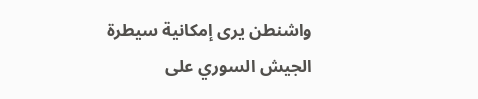واشنطن يرى إمكانية سيطرة الجيش السوري على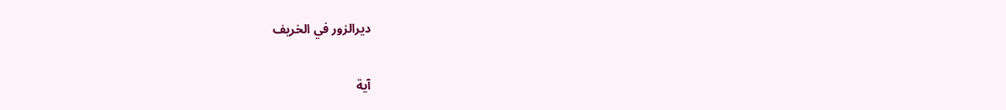ديرالزور في الخريف

آية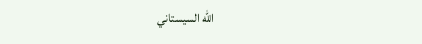الله السيستاني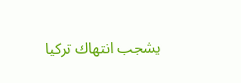يشجب انتهاك تركيا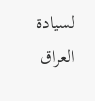لسيادة العراق